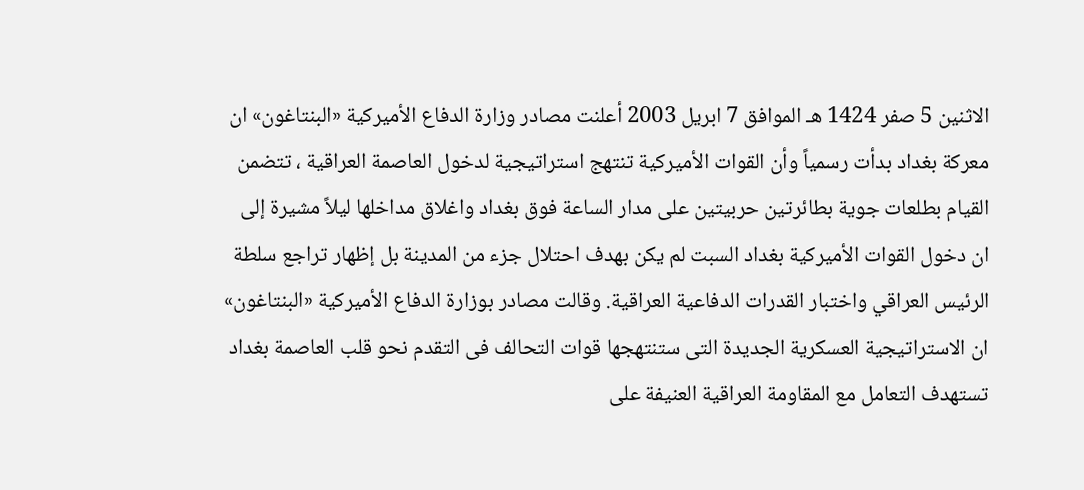الاثنين 5 صفر 1424 هـ الموافق 7 ابريل 2003 أعلنت مصادر وزارة الدفاع الأميركية «البنتاغون» ان معركة بغداد بدأت رسمياً وأن القوات الأميركية تنتهج استراتيجية لدخول العاصمة العراقية ، تتضمن القيام بطلعات جوية بطائرتين حربيتين على مدار الساعة فوق بغداد واغلاق مداخلها ليلاً مشيرة إلى ان دخول القوات الأميركية بغداد السبت لم يكن بهدف احتلال جزء من المدينة بل إظهار تراجع سلطة الرئيس العراقي واختبار القدرات الدفاعية العراقية. وقالت مصادر بوزارة الدفاع الأميركية «البنتاغون» ان الاستراتيجية العسكرية الجديدة التى ستنتهجها قوات التحالف فى التقدم نحو قلب العاصمة بغداد تستهدف التعامل مع المقاومة العراقية العنيفة على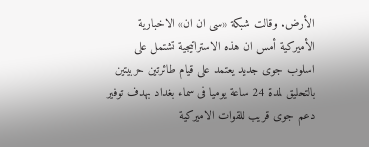الأرض. وقالت شبكة «سى ان ان» الاخبارية الأميركية أمس ان هذه الاستراتيجية تشتمل على اسلوب جوى جديد يعتمد على قيام طائرتين حربيتين بالتحليق لمدة 24 ساعة يوميا فى سماء بغداد بهدف توفير دعم جوى قريب للقوات الاميركية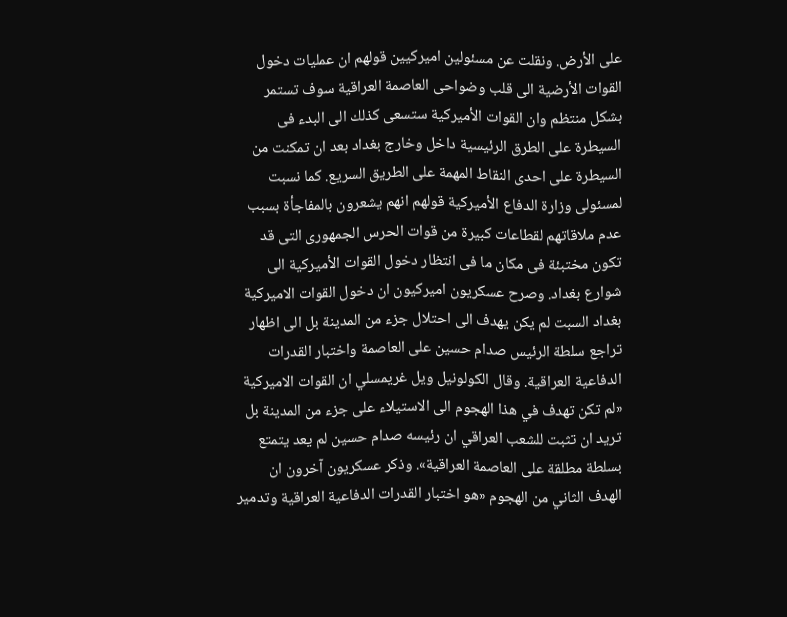على الأرض. ونقلت عن مسئولين اميركيين قولهم ان عمليات دخول القوات الأرضية الى قلب وضواحى العاصمة العراقية سوف تستمر بشكل منتظم وان القوات الأميركية ستسعى كذلك الى البدء فى السيطرة على الطرق الرئيسية داخل وخارج بغداد بعد ان تمكنت من السيطرة على احدى النقاط المهمة على الطريق السريع. كما نسبت لمسئولى وزارة الدفاع الأميركية قولهم انهم يشعرون بالمفاجأة بسبب عدم ملاقاتهم لقطاعات كبيرة من قوات الحرس الجمهورى التى قد تكون مختبئة فى مكان ما فى انتظار دخول القوات الأميركية الى شوارع بغداد. وصرح عسكريون اميركيون ان دخول القوات الاميركية بغداد السبت لم يكن يهدف الى احتلال جزء من المدينة بل الى اظهار تراجع سلطة الرئيس صدام حسين على العاصمة واختبار القدرات الدفاعية العراقية. وقال الكولونيل ويل غريمسلي ان القوات الاميركية «لم تكن تهدف في هذا الهجوم الى الاستيلاء على جزء من المدينة بل تريد ان تثبت للشعب العراقي ان رئيسه صدام حسين لم يعد يتمتع بسلطة مطلقة على العاصمة العراقية». وذكر عسكريون آخرون ان الهدف الثاني من الهجوم «هو اختبار القدرات الدفاعية العراقية وتدمير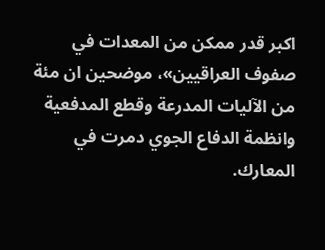اكبر قدر ممكن من المعدات في صفوف العراقيين»، موضحين ان مئة من الآليات المدرعة وقطع المدفعية وانظمة الدفاع الجوي دمرت في المعارك.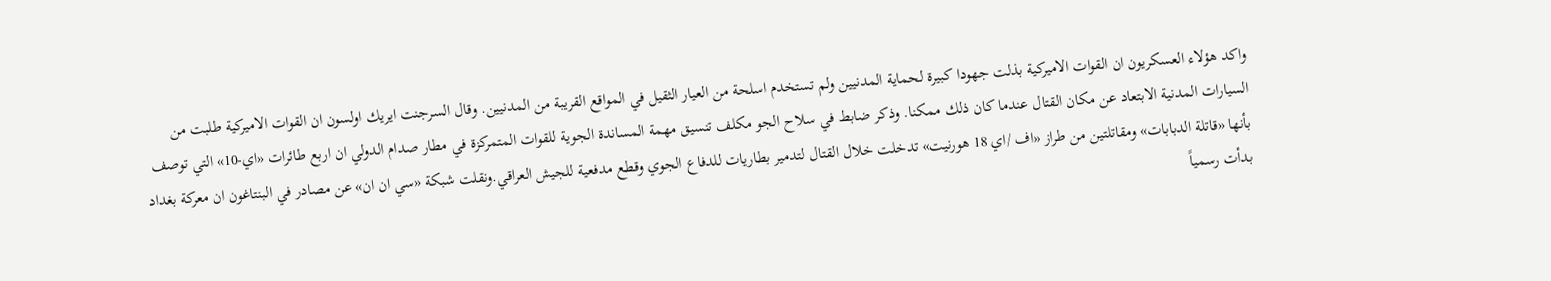واكد هؤلاء العسكريون ان القوات الاميركية بذلت جهودا كبيرة لحماية المدنيين ولم تستخدم اسلحة من العيار الثقيل في المواقع القريبة من المدنيين. وقال السرجنت ايريك اولسون ان القوات الاميركية طلبت من السيارات المدنية الابتعاد عن مكان القتال عندما كان ذلك ممكنا. وذكر ضابط في سلاح الجو مكلف تنسيق مهمة المساندة الجوية للقوات المتمركزة في مطار صدام الدولي ان اربع طائرات «اي-10» التي توصف بأنها «قاتلة الدبابات» ومقاتلتين من طراز «اف /اي 18 هورنيت» تدخلت خلال القتال لتدمير بطاريات للدفاع الجوي وقطع مدفعية للجيش العراقي.ونقلت شبكة «سي ان ان» عن مصادر في البنتاغون ان معركة بغداد بدأت رسمياً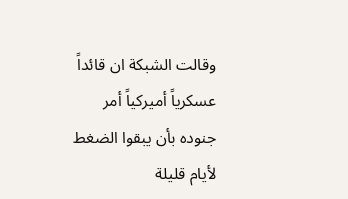وقالت الشبكة ان قائداً عسكرياً أميركياً أمر جنوده بأن يبقوا الضغط لأيام قليلة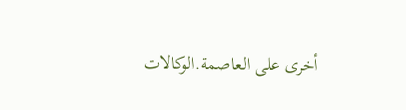أخرى على العاصمة.الوكالات